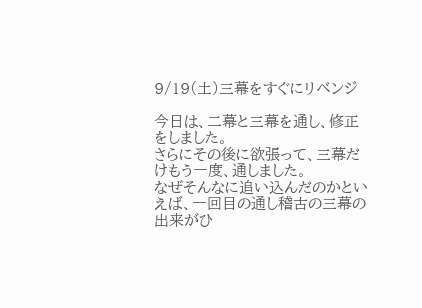9/19(土)三幕をすぐにリベンジ

今日は、二幕と三幕を通し、修正をしました。
さらにその後に欲張って、三幕だけもう一度、通しました。
なぜそんなに追い込んだのかといえば、一回目の通し稽古の三幕の出来がひ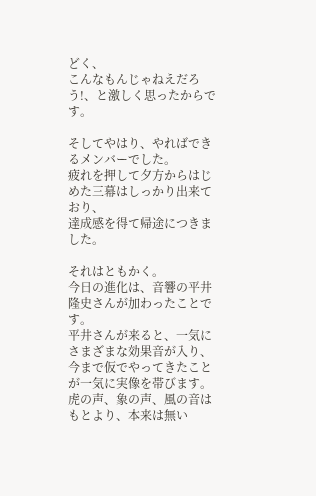どく、
こんなもんじゃねえだろう!、と激しく思ったからです。

そしてやはり、やればできるメンバーでした。
疲れを押して夕方からはじめた三幕はしっかり出来ており、
達成感を得て帰途につきました。

それはともかく。
今日の進化は、音響の平井隆史さんが加わったことです。
平井さんが来ると、一気にさまざまな効果音が入り、
今まで仮でやってきたことが一気に実像を帯びます。
虎の声、象の声、風の音はもとより、本来は無い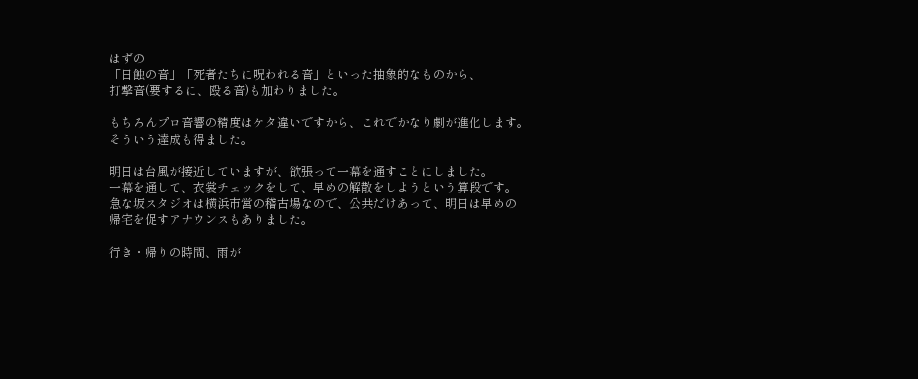はずの
「日蝕の音」「死者たちに呪われる音」といった抽象的なものから、
打撃音(要するに、殴る音)も加わりました。

もちろんプロ音響の精度はケタ違いですから、これでかなり劇が進化します。
そういう達成も得ました。

明日は台風が接近していますが、欲張って一幕を通すことにしました。
一幕を通して、衣裳チェックをして、早めの解散をしようという算段です。
急な坂スタジオは横浜市営の稽古場なので、公共だけあって、明日は早めの
帰宅を促すアナウンスもありました。

行き・帰りの時間、雨が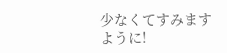少なくてすみますように!